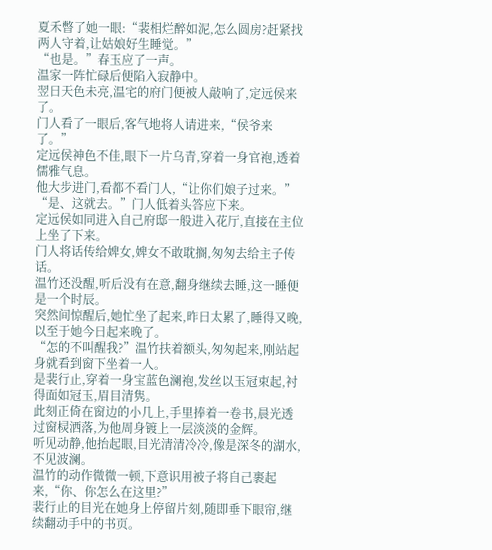夏禾暼了她一眼:“裴相烂醉如泥,怎么圆房?赶紧找两人守着,让姑娘好生睡觉。”
“也是。”春玉应了一声。
温家一阵忙碌后便陷入寂静中。
翌日天色未亮,温宅的府门便被人敲响了,定远侯来了。
门人看了一眼后,客气地将人请进来,“侯爷来了。”
定远侯神色不佳,眼下一片乌青,穿着一身官袍,透着儒雅气息。
他大步进门,看都不看门人,“让你们娘子过来。”
“是、这就去。”门人低着头答应下来。
定远侯如同进入自己府邸一般进入花厅,直接在主位上坐了下来。
门人将话传给婢女,婢女不敢耽搁,匆匆去给主子传话。
温竹还没醒,听后没有在意,翻身继续去睡,这一睡便是一个时辰。
突然间惊醒后,她忙坐了起来,昨日太累了,睡得又晚,以至于她今日起来晚了。
“怎的不叫醒我?”温竹扶着额头,匆匆起来,刚站起身就看到窗下坐着一人。
是裴行止,穿着一身宝蓝色澜袍,发丝以玉冠束起,衬得面如冠玉,眉目清隽。
此刻正倚在窗边的小几上,手里捧着一卷书,晨光透过窗棂洒落,为他周身镀上一层淡淡的金辉。
听见动静,他抬起眼,目光清清冷冷,像是深冬的湖水,不见波澜。
温竹的动作微微一顿,下意识用被子将自己裹起来,“你、你怎么在这里?”
裴行止的目光在她身上停留片刻,随即垂下眼帘,继续翻动手中的书页。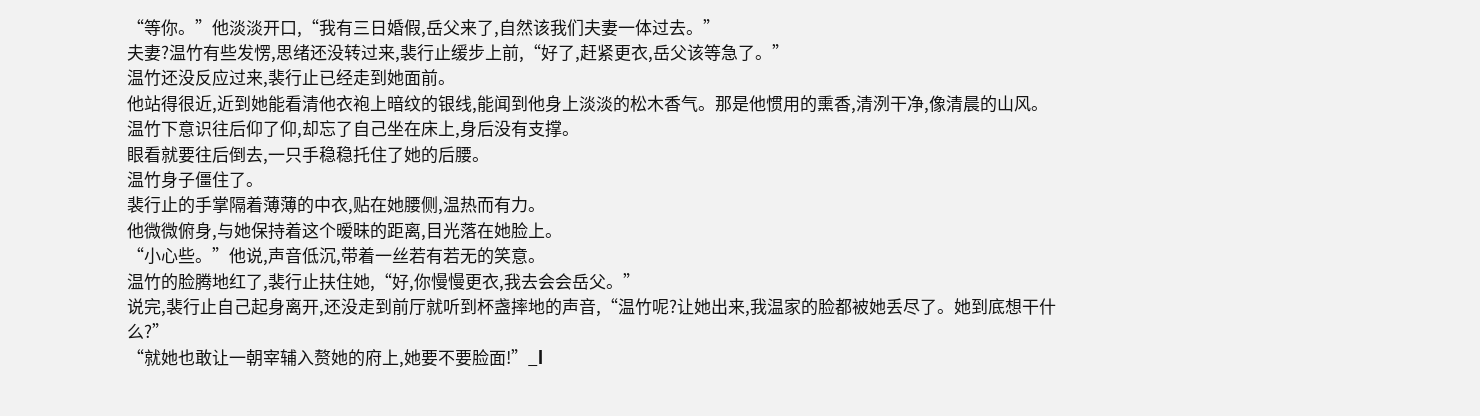“等你。”他淡淡开口,“我有三日婚假,岳父来了,自然该我们夫妻一体过去。”
夫妻?温竹有些发愣,思绪还没转过来,裴行止缓步上前,“好了,赶紧更衣,岳父该等急了。”
温竹还没反应过来,裴行止已经走到她面前。
他站得很近,近到她能看清他衣袍上暗纹的银线,能闻到他身上淡淡的松木香气。那是他惯用的熏香,清洌干净,像清晨的山风。
温竹下意识往后仰了仰,却忘了自己坐在床上,身后没有支撑。
眼看就要往后倒去,一只手稳稳托住了她的后腰。
温竹身子僵住了。
裴行止的手掌隔着薄薄的中衣,贴在她腰侧,温热而有力。
他微微俯身,与她保持着这个暧昧的距离,目光落在她脸上。
“小心些。”他说,声音低沉,带着一丝若有若无的笑意。
温竹的脸腾地红了,裴行止扶住她,“好,你慢慢更衣,我去会会岳父。”
说完,裴行止自己起身离开,还没走到前厅就听到杯盏摔地的声音,“温竹呢?让她出来,我温家的脸都被她丢尽了。她到底想干什么?”
“就她也敢让一朝宰辅入赘她的府上,她要不要脸面!”_l